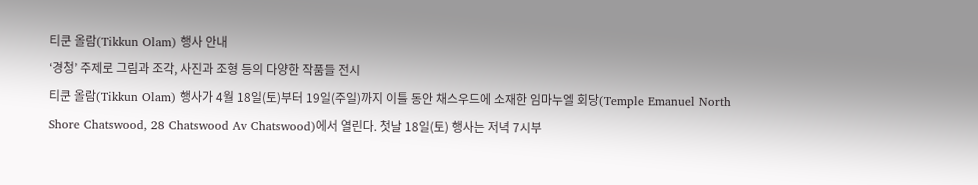티쿤 올람(Tikkun Olam) 행사 안내
‘경청’ 주제로 그림과 조각, 사진과 조형 등의 다양한 작품들 전시
티쿤 올람(Tikkun Olam) 행사가 4월 18일(토)부터 19일(주일)까지 이틀 동안 채스우드에 소재한 임마누엘 회당(Temple Emanuel North Shore Chatswood, 28 Chatswood Av Chatswood)에서 열린다. 첫날 18일(토) 행사는 저녁 7시부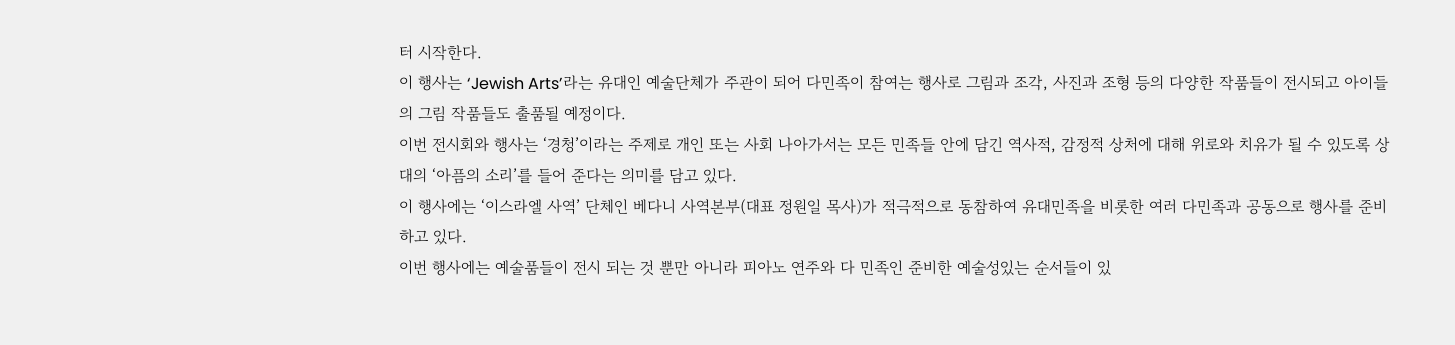터 시작한다.
이 행사는 ‘Jewish Arts’라는 유대인 예술단체가 주관이 되어 다민족이 참여는 행사로 그림과 조각, 사진과 조형 등의 다양한 작품들이 전시되고 아이들의 그림 작품들도 출품될 예정이다.
이번 전시회와 행사는 ‘경청’이라는 주제로 개인 또는 사회 나아가서는 모든 민족들 안에 담긴 역사적, 감정적 상처에 대해 위로와 치유가 될 수 있도록 상대의 ‘아픔의 소리’를 들어 준다는 의미를 담고 있다.
이 행사에는 ‘이스라엘 사역’ 단체인 베다니 사역본부(대표 정원일 목사)가 적극적으로 동참하여 유대민족을 비롯한 여러 다민족과 공동으로 행사를 준비하고 있다.
이번 행사에는 예술품들이 전시 되는 것 뿐만 아니라 피아노 연주와 다 민족인 준비한 예술성있는 순서들이 있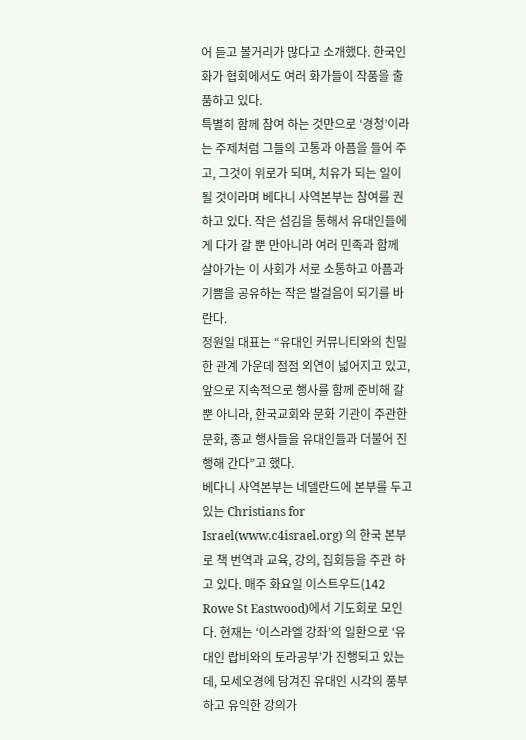어 듣고 볼거리가 많다고 소개했다. 한국인 화가 협회에서도 여러 화가들이 작품을 출품하고 있다.
특별히 함께 참여 하는 것만으로 ‘경청’이라는 주제처럼 그들의 고통과 아픔을 들어 주고, 그것이 위로가 되며, 치유가 되는 일이 될 것이라며 베다니 사역본부는 참여를 권하고 있다. 작은 섬김을 통해서 유대인들에게 다가 갈 뿐 만아니라 여러 민족과 함께 살아가는 이 사회가 서로 소통하고 아픔과 기쁨을 공유하는 작은 발걸음이 되기를 바란다.
정원일 대표는 “유대인 커뮤니티와의 친밀한 관계 가운데 점점 외연이 넓어지고 있고, 앞으로 지속적으로 행사를 함께 준비해 갈 뿐 아니라, 한국교회와 문화 기관이 주관한 문화, 종교 행사들을 유대인들과 더불어 진행해 간다”고 했다.
베다니 사역본부는 네델란드에 본부를 두고 있는 Christians for Israel(www.c4israel.org) 의 한국 본부로 책 번역과 교육, 강의, 집회등을 주관 하고 있다. 매주 화요일 이스트우드(142 Rowe St Eastwood)에서 기도회로 모인다. 현재는 ‘이스라엘 강좌’의 일환으로 ‘유대인 랍비와의 토라공부’가 진행되고 있는데, 모세오경에 담겨진 유대인 시각의 풍부하고 유익한 강의가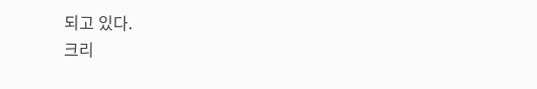되고 있다.
크리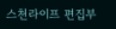스천라이프 편집부